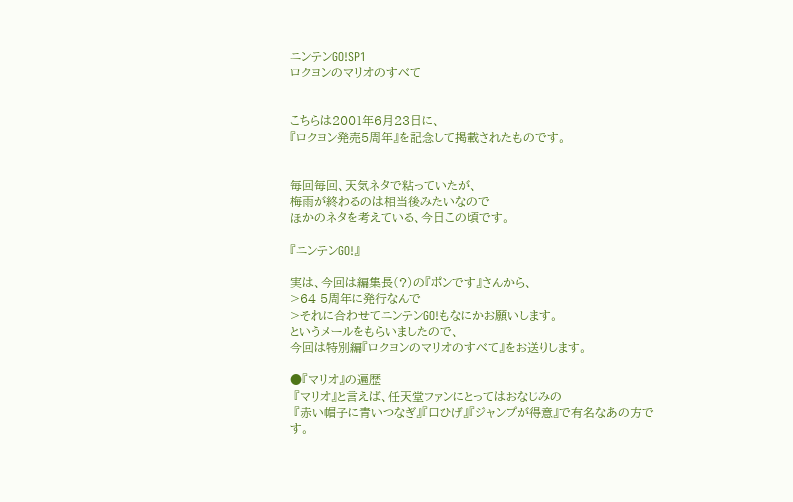ニンテンGO!SP1
ロクヨンのマリオのすべて


こちらは2001年6月23日に、
『ロクヨン発売5周年』を記念して掲載されたものです。


毎回毎回、天気ネタで粘っていたが、
梅雨が終わるのは相当後みたいなので
ほかのネタを考えている、今日この頃です。

『ニンテンGO!』

実は、今回は編集長(?)の『ポンです』さんから、
>64 5周年に発行なんで
>それに合わせてニンテンGO!もなにかお願いします。
というメールをもらいましたので、
今回は特別編『ロクヨンのマリオのすべて』をお送りします。

●『マリオ』の遍歴
 『マリオ』と言えば、任天堂ファンにとってはおなじみの
 『赤い帽子に青いつなぎ』『口ひげ』『ジャンプが得意』で有名なあの方です。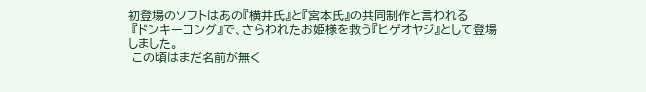初登場のソフトはあの『横井氏』と『宮本氏』の共同制作と言われる
 『ドンキーコング』で、さらわれたお姫様を救う『ヒゲオヤジ』として登場しました。
 この頃はまだ名前が無く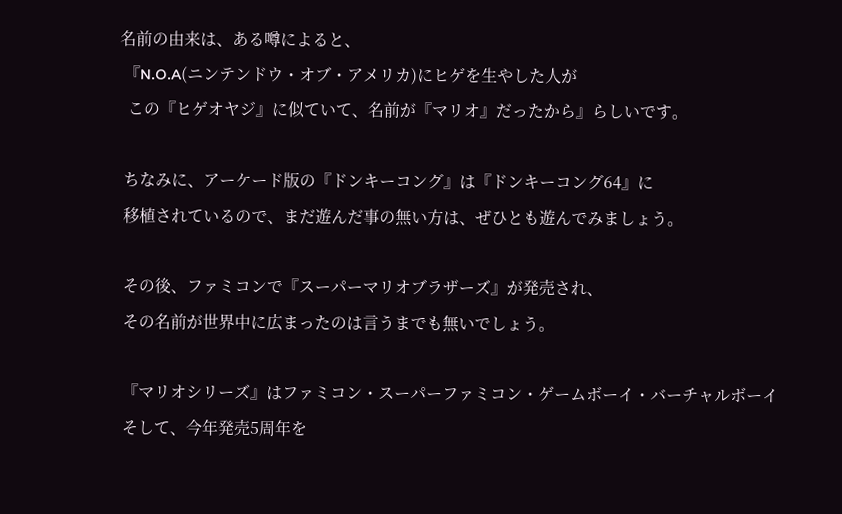名前の由来は、ある噂によると、
 『N.O.A(ニンテンドウ・オブ・アメリカ)にヒゲを生やした人が
  この『ヒゲオヤジ』に似ていて、名前が『マリオ』だったから』らしいです。

 ちなみに、アーケード版の『ドンキーコング』は『ドンキーコング64』に
 移植されているので、まだ遊んだ事の無い方は、ぜひとも遊んでみましょう。

 その後、ファミコンで『スーパーマリオブラザーズ』が発売され、
 その名前が世界中に広まったのは言うまでも無いでしょう。

 『マリオシリーズ』はファミコン・スーパーファミコン・ゲームボーイ・バーチャルボーイ
 そして、今年発売5周年を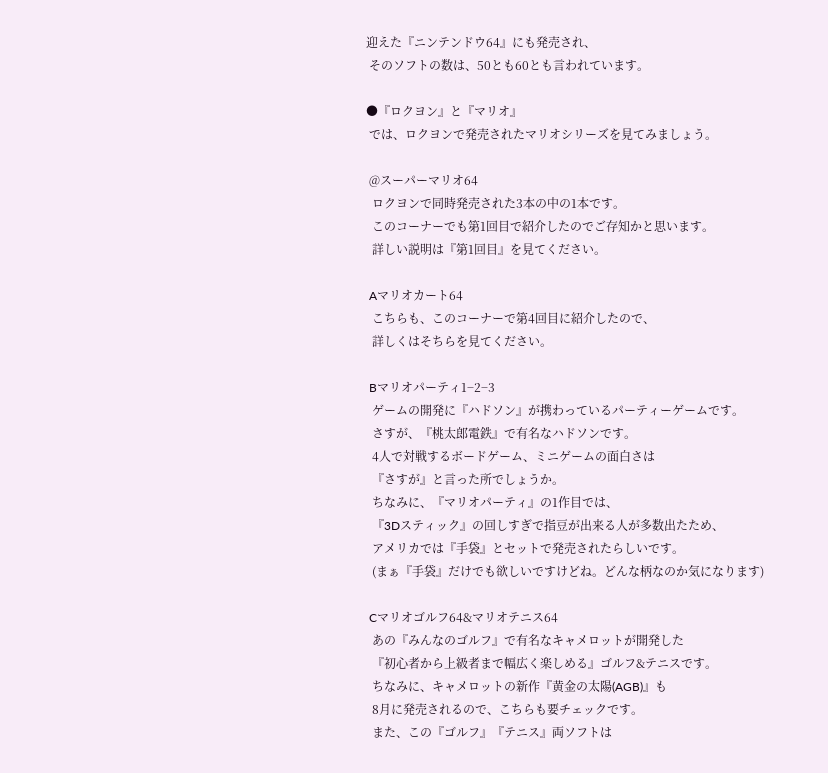迎えた『ニンテンドウ64』にも発売され、
 そのソフトの数は、50とも60とも言われています。

●『ロクヨン』と『マリオ』
 では、ロクヨンで発売されたマリオシリーズを見てみましょう。

 @スーパーマリオ64
  ロクヨンで同時発売された3本の中の1本です。
  このコーナーでも第1回目で紹介したのでご存知かと思います。
  詳しい説明は『第1回目』を見てください。

 Aマリオカート64
  こちらも、このコーナーで第4回目に紹介したので、
  詳しくはそちらを見てください。

 Bマリオパーティ1−2−3
  ゲームの開発に『ハドソン』が携わっているパーティーゲームです。
  さすが、『桃太郎電鉄』で有名なハドソンです。
  4人で対戦するボードゲーム、ミニゲームの面白さは
  『さすが』と言った所でしょうか。
  ちなみに、『マリオパーティ』の1作目では、
  『3Dスティック』の回しすぎで指豆が出来る人が多数出たため、
  アメリカでは『手袋』とセットで発売されたらしいです。
  (まぁ『手袋』だけでも欲しいですけどね。どんな柄なのか気になります)

 Cマリオゴルフ64&マリオテニス64
  あの『みんなのゴルフ』で有名なキャメロットが開発した
  『初心者から上級者まで幅広く楽しめる』ゴルフ&テニスです。
  ちなみに、キャメロットの新作『黄金の太陽(AGB)』も
  8月に発売されるので、こちらも要チェックです。
  また、この『ゴルフ』『テニス』両ソフトは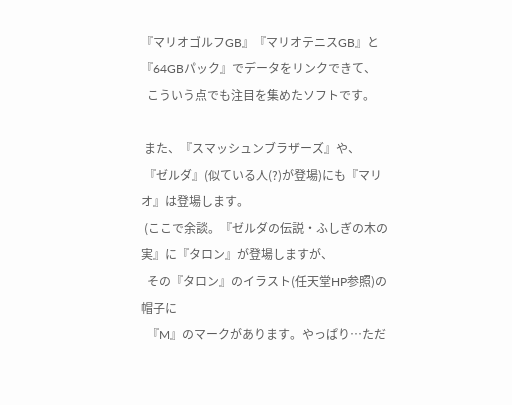『マリオゴルフGB』『マリオテニスGB』と『64GBパック』でデータをリンクできて、
  こういう点でも注目を集めたソフトです。

 また、『スマッシュンブラザーズ』や、
 『ゼルダ』(似ている人(?)が登場)にも『マリオ』は登場します。
 (ここで余談。『ゼルダの伝説・ふしぎの木の実』に『タロン』が登場しますが、
  その『タロン』のイラスト(任天堂HP参照)の帽子に
  『M』のマークがあります。やっぱり…ただ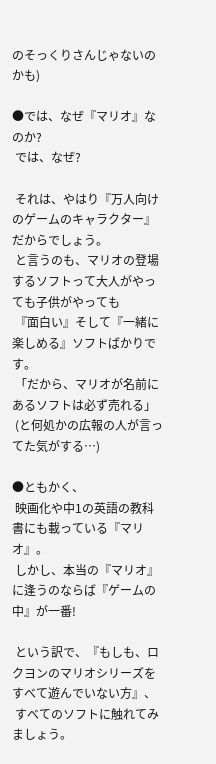のそっくりさんじゃないのかも)

●では、なぜ『マリオ』なのか?
 では、なぜ?

 それは、やはり『万人向けのゲームのキャラクター』だからでしょう。
 と言うのも、マリオの登場するソフトって大人がやっても子供がやっても
 『面白い』そして『一緒に楽しめる』ソフトばかりです。
 「だから、マリオが名前にあるソフトは必ず売れる」
 (と何処かの広報の人が言ってた気がする…)

●ともかく、
 映画化や中1の英語の教科書にも載っている『マリオ』。
 しかし、本当の『マリオ』に逢うのならば『ゲームの中』が一番!

 という訳で、『もしも、ロクヨンのマリオシリーズをすべて遊んでいない方』、
 すべてのソフトに触れてみましょう。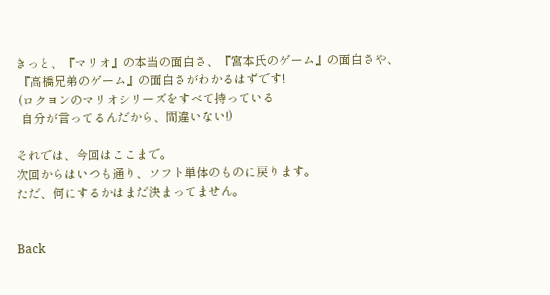きっと、『マリオ』の本当の面白さ、『宮本氏のゲーム』の面白さや、
 『高橋兄弟のゲーム』の面白さがわかるはずです!
 (ロクヨンのマリオシリーズをすべて持っている
  自分が言ってるんだから、間違いない!)

それでは、今回はここまで。
次回からはいつも通り、ソフト単体のものに戻ります。
ただ、何にするかはまだ決まってません。


Back